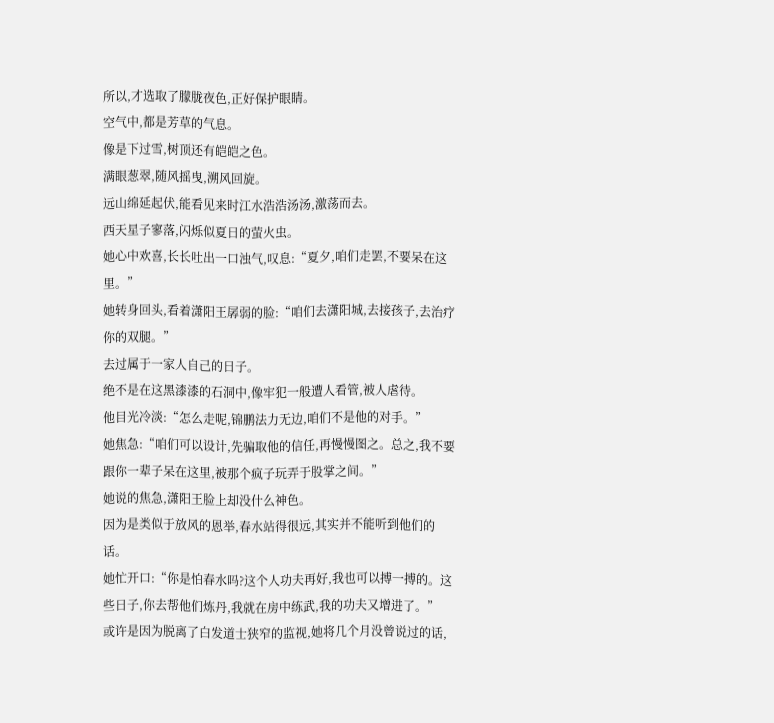所以,才选取了朦胧夜色,正好保护眼睛。
空气中,都是芳草的气息。
像是下过雪,树顶还有皑皑之色。
满眼葱翠,随风摇曳,溯风回旋。
远山绵延起伏,能看见来时江水浩浩汤汤,激荡而去。
西天星子寥落,闪烁似夏日的萤火虫。
她心中欢喜,长长吐出一口浊气,叹息:“夏夕,咱们走罢,不要呆在这里。”
她转身回头,看着潇阳王孱弱的脸:“咱们去潇阳城,去接孩子,去治疗你的双腿。”
去过属于一家人自己的日子。
绝不是在这黑漆漆的石洞中,像牢犯一般遭人看管,被人虐待。
他目光冷淡:“怎么走呢,锦鹏法力无边,咱们不是他的对手。”
她焦急:“咱们可以设计,先骗取他的信任,再慢慢图之。总之,我不要跟你一辈子呆在这里,被那个疯子玩弄于股掌之间。”
她说的焦急,潇阳王脸上却没什么神色。
因为是类似于放风的恩举,春水站得很远,其实并不能听到他们的话。
她忙开口:“你是怕春水吗?这个人功夫再好,我也可以搏一搏的。这些日子,你去帮他们炼丹,我就在房中练武,我的功夫又增进了。”
或许是因为脱离了白发道士狭窄的监视,她将几个月没曾说过的话,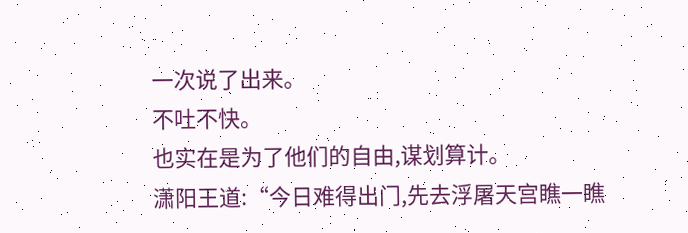一次说了出来。
不吐不快。
也实在是为了他们的自由,谋划算计。
潇阳王道:“今日难得出门,先去浮屠天宫瞧一瞧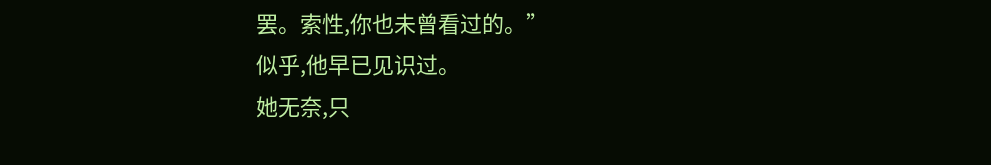罢。索性,你也未曾看过的。”
似乎,他早已见识过。
她无奈,只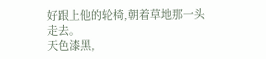好跟上他的轮椅,朝着草地那一头走去。
天色漆黑,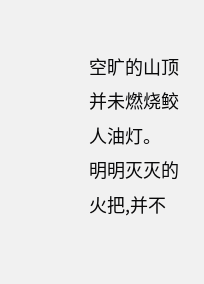空旷的山顶并未燃烧鲛人油灯。
明明灭灭的火把,并不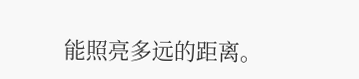能照亮多远的距离。